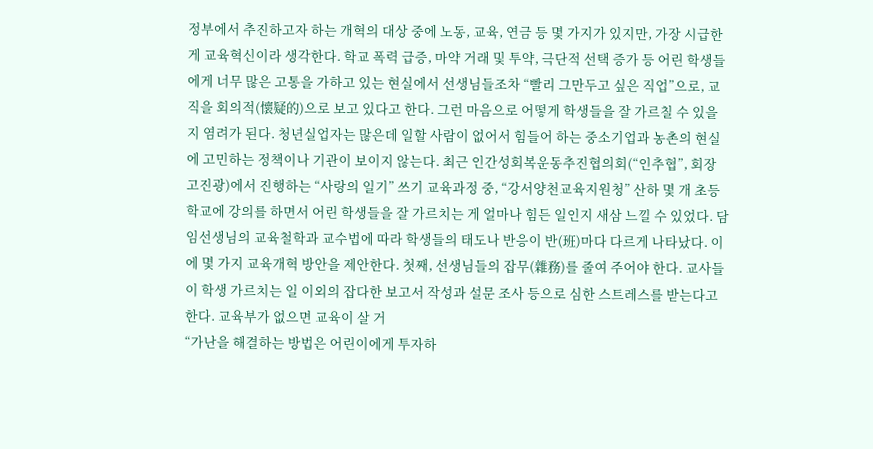정부에서 추진하고자 하는 개혁의 대상 중에 노동, 교육, 연금 등 몇 가지가 있지만, 가장 시급한 게 교육혁신이라 생각한다. 학교 폭력 급증, 마약 거래 및 투약, 극단적 선택 증가 등 어린 학생들에게 너무 많은 고통을 가하고 있는 현실에서 선생님들조차 “빨리 그만두고 싶은 직업”으로, 교직을 회의적(懷疑的)으로 보고 있다고 한다. 그런 마음으로 어떻게 학생들을 잘 가르칠 수 있을지 염려가 된다. 청년실업자는 많은데 일할 사람이 없어서 힘들어 하는 중소기업과 농촌의 현실에 고민하는 정책이나 기관이 보이지 않는다. 최근 인간성회복운동추진협의회(“인추협”, 회장 고진광)에서 진행하는 “사랑의 일기” 쓰기 교육과정 중, “강서양천교육지원청” 산하 몇 개 초등학교에 강의를 하면서 어린 학생들을 잘 가르치는 게 얼마나 힘든 일인지 새삼 느낄 수 있었다. 담임선생님의 교육철학과 교수법에 따라 학생들의 태도나 반응이 반(班)마다 다르게 나타났다. 이에 몇 가지 교육개혁 방안을 제안한다. 첫째, 선생님들의 잡무(雜務)를 줄여 주어야 한다. 교사들이 학생 가르치는 일 이외의 잡다한 보고서 작성과 설문 조사 등으로 심한 스트레스를 받는다고 한다. 교육부가 없으면 교육이 살 거
“가난을 해결하는 방법은 어린이에게 투자하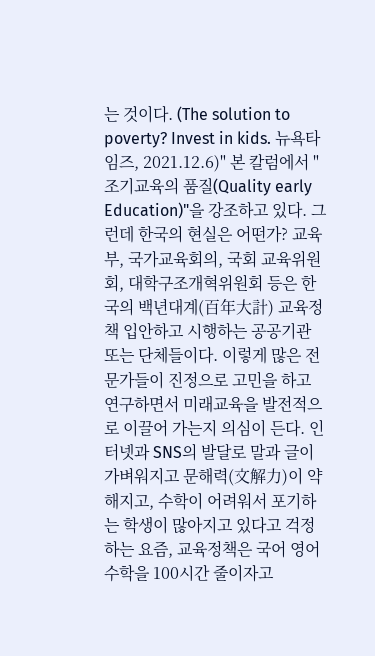는 것이다. (The solution to poverty? Invest in kids. 뉴욕타임즈, 2021.12.6)" 본 칼럼에서 "조기교육의 품질(Quality early Education)"을 강조하고 있다. 그런데 한국의 현실은 어떤가? 교육부, 국가교육회의, 국회 교육위원회, 대학구조개혁위원회 등은 한국의 백년대계(百年大計) 교육정책 입안하고 시행하는 공공기관 또는 단체들이다. 이렇게 많은 전문가들이 진정으로 고민을 하고 연구하면서 미래교육을 발전적으로 이끌어 가는지 의심이 든다. 인터넷과 SNS의 발달로 말과 글이 가벼워지고 문해력(文解力)이 약해지고, 수학이 어려워서 포기하는 학생이 많아지고 있다고 걱정하는 요즘, 교육정책은 국어 영어 수학을 100시간 줄이자고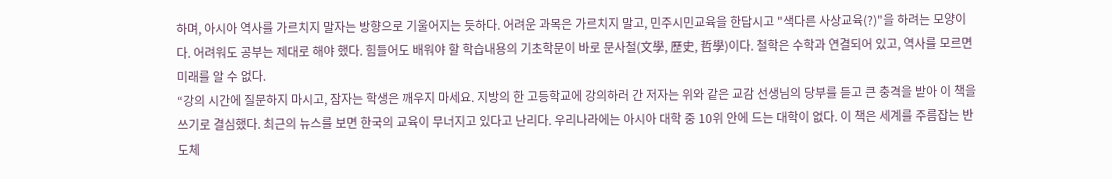하며, 아시아 역사를 가르치지 말자는 방향으로 기울어지는 듯하다. 어려운 과목은 가르치지 말고, 민주시민교육을 한답시고 "색다른 사상교육(?)"을 하려는 모양이다. 어려워도 공부는 제대로 해야 했다. 힘들어도 배워야 할 학습내용의 기초학문이 바로 문사철(文學, 歷史, 哲學)이다. 철학은 수학과 연결되어 있고, 역사를 모르면 미래를 알 수 없다.
“강의 시간에 질문하지 마시고, 잠자는 학생은 깨우지 마세요. 지방의 한 고등학교에 강의하러 간 저자는 위와 같은 교감 선생님의 당부를 듣고 큰 충격을 받아 이 책을 쓰기로 결심했다. 최근의 뉴스를 보면 한국의 교육이 무너지고 있다고 난리다. 우리나라에는 아시아 대학 중 10위 안에 드는 대학이 없다. 이 책은 세계를 주름잡는 반도체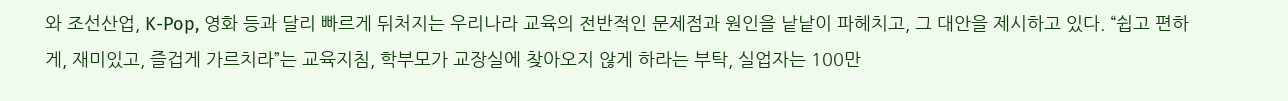와 조선산업, K-Pop, 영화 등과 달리 빠르게 뒤처지는 우리나라 교육의 전반적인 문제점과 원인을 낱낱이 파헤치고, 그 대안을 제시하고 있다. “쉽고 편하게, 재미있고, 즐겁게 가르치라”는 교육지침, 학부모가 교장실에 찾아오지 않게 하라는 부탁, 실업자는 100만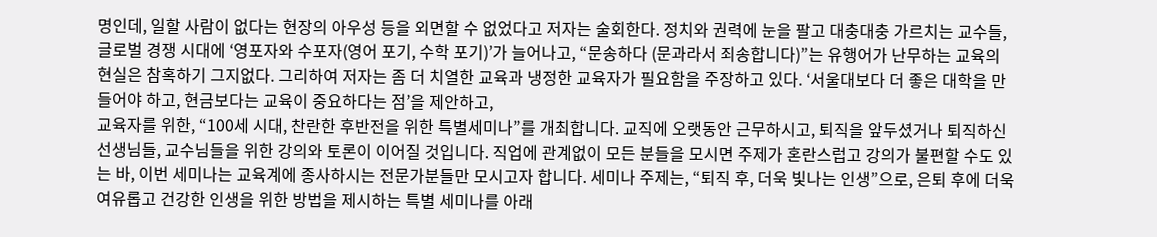명인데, 일할 사람이 없다는 현장의 아우성 등을 외면할 수 없었다고 저자는 술회한다. 정치와 권력에 눈을 팔고 대충대충 가르치는 교수들, 글로벌 경쟁 시대에 ‘영포자와 수포자(영어 포기, 수학 포기)’가 늘어나고, “문송하다 (문과라서 죄송합니다)”는 유행어가 난무하는 교육의 현실은 참혹하기 그지없다. 그리하여 저자는 좀 더 치열한 교육과 냉정한 교육자가 필요함을 주장하고 있다. ‘서울대보다 더 좋은 대학을 만들어야 하고, 현금보다는 교육이 중요하다는 점’을 제안하고,
교육자를 위한, “100세 시대, 찬란한 후반전을 위한 특별세미나”를 개최합니다. 교직에 오랫동안 근무하시고, 퇴직을 앞두셨거나 퇴직하신 선생님들, 교수님들을 위한 강의와 토론이 이어질 것입니다. 직업에 관계없이 모든 분들을 모시면 주제가 혼란스럽고 강의가 불편할 수도 있는 바, 이번 세미나는 교육계에 종사하시는 전문가분들만 모시고자 합니다. 세미나 주제는, “퇴직 후, 더욱 빛나는 인생”으로, 은퇴 후에 더욱 여유롭고 건강한 인생을 위한 방법을 제시하는 특별 세미나를 아래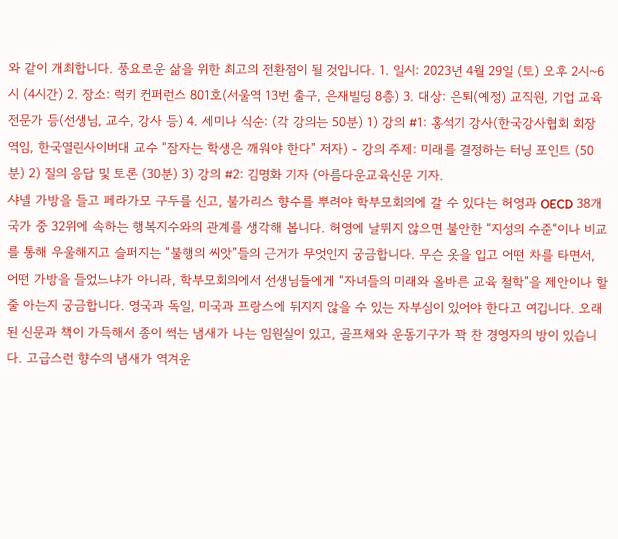와 같이 개최합니다. 풍요로운 삶을 위한 최고의 전환점이 될 것입니다. 1. 일시: 2023년 4월 29일 (토) 오후 2시~6시 (4시간) 2. 장소: 럭키 컨퍼런스 801호(서울역 13번 출구, 은재빌딩 8층) 3. 대상: 은퇴(예정) 교직원, 기업 교육전문가 등(선생님, 교수, 강사 등) 4. 세미나 식순: (각 강의는 50분) 1) 강의 #1: 홍석기 강사(한국강사협회 회장 역임, 한국열린사이버대 교수 “잠자는 학생은 깨워야 한다” 저자) - 강의 주제: 미래를 결정하는 터닝 포인트 (50분) 2) 질의 응답 및 토론 (30분) 3) 강의 #2: 김명화 기자 (아름다운교육신문 기자.
샤넬 가방을 들고 페라가모 구두를 신고, 불가리스 향수를 뿌려야 학부모회의에 갈 수 있다는 허영과 OECD 38개 국가 중 32위에 속하는 행복지수와의 관계를 생각해 봅니다. 허영에 날뛰지 않으면 불안한 “지성의 수준“이나 비교를 통해 우울해지고 슬퍼지는 “불행의 씨앗”들의 근거가 무엇인지 궁금합니다. 무슨 옷을 입고 어떤 차를 타면서, 어떤 가방을 들었느냐가 아니라, 학부모회의에서 선생님들에게 “자녀들의 미래와 올바른 교육 철학”을 제안이나 할 줄 아는지 궁금합니다. 영국과 독일, 미국과 프랑스에 뒤지지 않을 수 있는 자부심이 있어야 한다고 여깁니다. 오래된 신문과 책이 가득해서 종이 썩는 냄새가 나는 임원실이 있고, 골프채와 운동기구가 꽉 찬 경영자의 방이 있습니다. 고급스런 향수의 냄새가 역겨운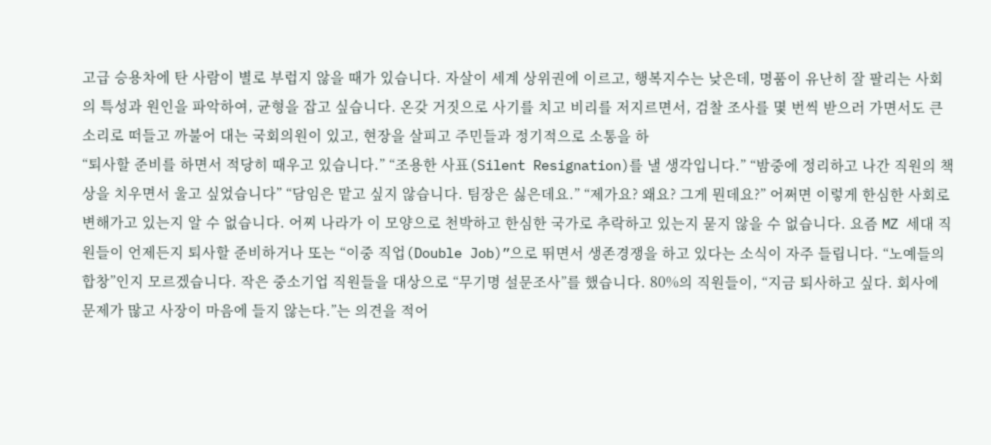고급 승용차에 탄 사람이 별로 부럽지 않을 때가 있습니다. 자살이 세계 상위권에 이르고, 행복지수는 낮은데, 명품이 유난히 잘 팔리는 사회의 특성과 원인을 파악하여, 균형을 잡고 싶습니다. 온갖 거짓으로 사기를 치고 비리를 저지르면서, 검찰 조사를 몇 번씩 받으러 가면서도 큰소리로 떠들고 까불어 대는 국회의원이 있고, 현장을 살피고 주민들과 정기적으로 소통을 하
“퇴사할 준비를 하면서 적당히 때우고 있습니다.” “조용한 사표(Silent Resignation)를 낼 생각입니다.” “밤중에 정리하고 나간 직원의 책상을 치우면서 울고 싶었습니다” “담임은 맡고 싶지 않습니다. 팀장은 싫은데요.” “제가요? 왜요? 그게 뭔데요?” 어쩌면 이렇게 한심한 사회로 변해가고 있는지 알 수 없습니다. 어찌 나라가 이 모양으로 천박하고 한심한 국가로 추락하고 있는지 묻지 않을 수 없습니다. 요즘 MZ 세대 직원들이 언제든지 퇴사할 준비하거나 또는 “이중 직업(Double Job)”으로 뛰면서 생존경쟁을 하고 있다는 소식이 자주 들립니다. “노예들의 합창”인지 모르겠습니다. 작은 중소기업 직원들을 대상으로 “무기명 설문조사”를 했습니다. 80%의 직원들이, “지금 퇴사하고 싶다. 회사에 문제가 많고 사장이 마음에 들지 않는다.”는 의견을 적어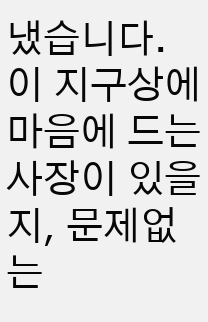냈습니다. 이 지구상에 마음에 드는 사장이 있을지, 문제없는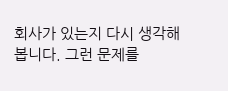회사가 있는지 다시 생각해 봅니다. 그런 문제를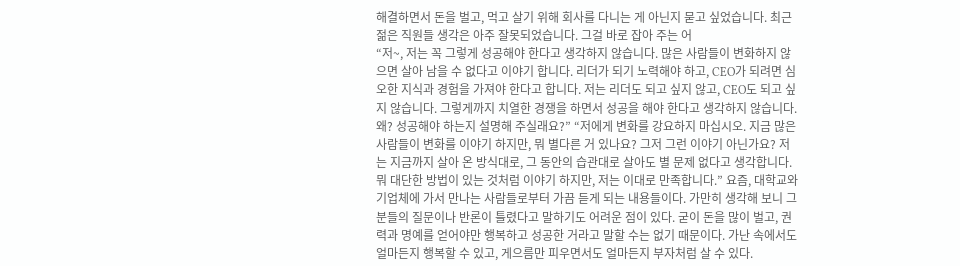해결하면서 돈을 벌고, 먹고 살기 위해 회사를 다니는 게 아닌지 묻고 싶었습니다. 최근 젊은 직원들 생각은 아주 잘못되었습니다. 그걸 바로 잡아 주는 어
“저~, 저는 꼭 그렇게 성공해야 한다고 생각하지 않습니다. 많은 사람들이 변화하지 않으면 살아 남을 수 없다고 이야기 합니다. 리더가 되기 노력해야 하고, CEO가 되려면 심오한 지식과 경험을 가져야 한다고 합니다. 저는 리더도 되고 싶지 않고, CEO도 되고 싶지 않습니다. 그렇게까지 치열한 경쟁을 하면서 성공을 해야 한다고 생각하지 않습니다. 왜? 성공해야 하는지 설명해 주실래요?” “저에게 변화를 강요하지 마십시오. 지금 많은 사람들이 변화를 이야기 하지만, 뭐 별다른 거 있나요? 그저 그런 이야기 아닌가요? 저는 지금까지 살아 온 방식대로, 그 동안의 습관대로 살아도 별 문제 없다고 생각합니다. 뭐 대단한 방법이 있는 것처럼 이야기 하지만, 저는 이대로 만족합니다.” 요즘, 대학교와 기업체에 가서 만나는 사람들로부터 가끔 듣게 되는 내용들이다. 가만히 생각해 보니 그 분들의 질문이나 반론이 틀렸다고 말하기도 어려운 점이 있다. 굳이 돈을 많이 벌고, 권력과 명예를 얻어야만 행복하고 성공한 거라고 말할 수는 없기 때문이다. 가난 속에서도 얼마든지 행복할 수 있고, 게으름만 피우면서도 얼마든지 부자처럼 살 수 있다.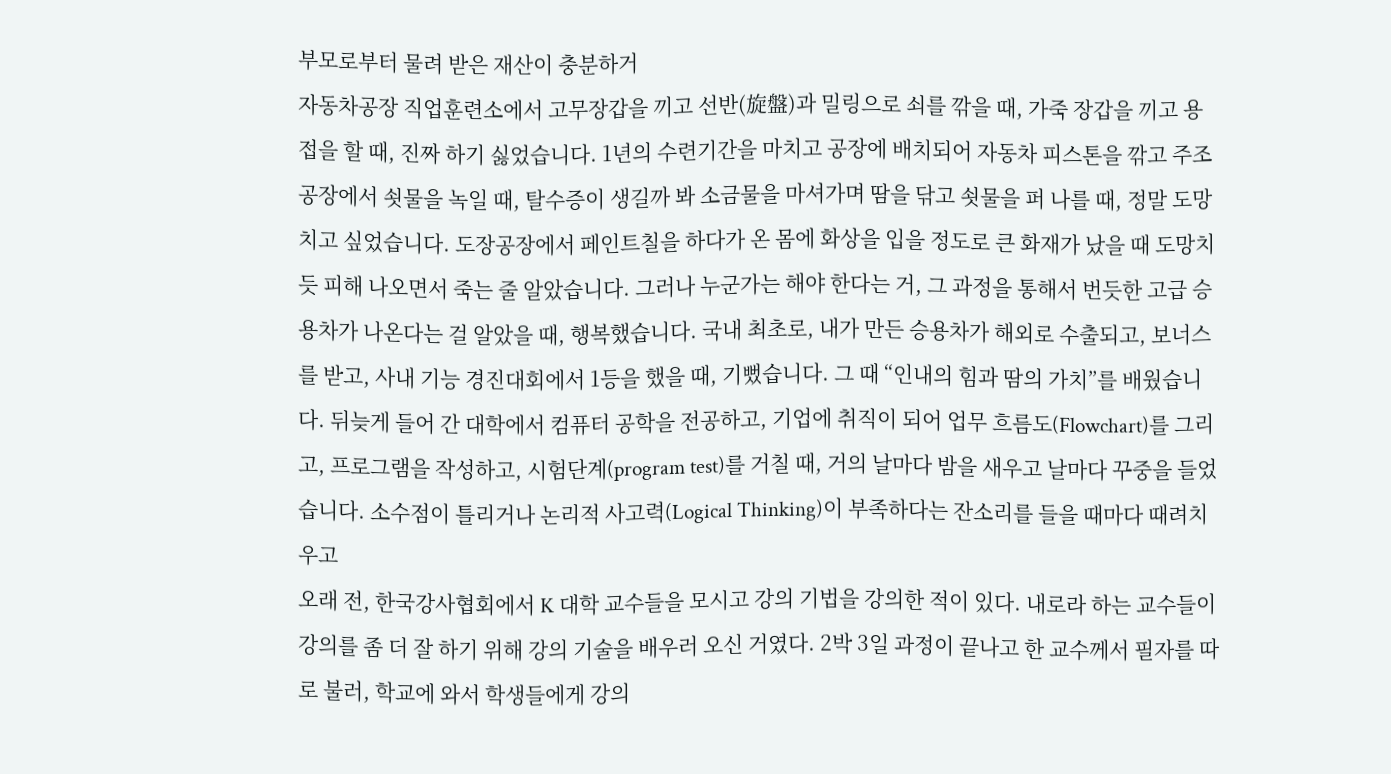부모로부터 물려 받은 재산이 충분하거
자동차공장 직업훈련소에서 고무장갑을 끼고 선반(旋盤)과 밀링으로 쇠를 깎을 때, 가죽 장갑을 끼고 용접을 할 때, 진짜 하기 싫었습니다. 1년의 수련기간을 마치고 공장에 배치되어 자동차 피스톤을 깎고 주조공장에서 쇳물을 녹일 때, 탈수증이 생길까 봐 소금물을 마셔가며 땀을 닦고 쇳물을 퍼 나를 때, 정말 도망치고 싶었습니다. 도장공장에서 페인트칠을 하다가 온 몸에 화상을 입을 정도로 큰 화재가 났을 때 도망치듯 피해 나오면서 죽는 줄 알았습니다. 그러나 누군가는 해야 한다는 거, 그 과정을 통해서 번듯한 고급 승용차가 나온다는 걸 알았을 때, 행복했습니다. 국내 최초로, 내가 만든 승용차가 해외로 수출되고, 보너스를 받고, 사내 기능 경진대회에서 1등을 했을 때, 기뻤습니다. 그 때 “인내의 힘과 땀의 가치”를 배웠습니다. 뒤늦게 들어 간 대학에서 컴퓨터 공학을 전공하고, 기업에 취직이 되어 업무 흐름도(Flowchart)를 그리고, 프로그램을 작성하고, 시험단계(program test)를 거칠 때, 거의 날마다 밤을 새우고 날마다 꾸중을 들었습니다. 소수점이 틀리거나 논리적 사고력(Logical Thinking)이 부족하다는 잔소리를 들을 때마다 때려치우고
오래 전, 한국강사협회에서 K 대학 교수들을 모시고 강의 기법을 강의한 적이 있다. 내로라 하는 교수들이 강의를 좀 더 잘 하기 위해 강의 기술을 배우러 오신 거였다. 2박 3일 과정이 끝나고 한 교수께서 필자를 따로 불러, 학교에 와서 학생들에게 강의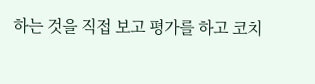하는 것을 직접 보고 평가를 하고 코치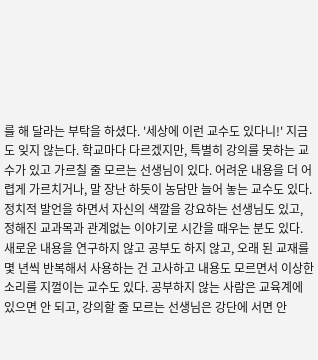를 해 달라는 부탁을 하셨다. '세상에 이런 교수도 있다니!' 지금도 잊지 않는다. 학교마다 다르겠지만, 특별히 강의를 못하는 교수가 있고 가르칠 줄 모르는 선생님이 있다. 어려운 내용을 더 어렵게 가르치거나, 말 장난 하듯이 농담만 늘어 놓는 교수도 있다. 정치적 발언을 하면서 자신의 색깔을 강요하는 선생님도 있고, 정해진 교과목과 관계없는 이야기로 시간을 때우는 분도 있다. 새로운 내용을 연구하지 않고 공부도 하지 않고, 오래 된 교재를 몇 년씩 반복해서 사용하는 건 고사하고 내용도 모르면서 이상한 소리를 지껄이는 교수도 있다. 공부하지 않는 사람은 교육계에 있으면 안 되고, 강의할 줄 모르는 선생님은 강단에 서면 안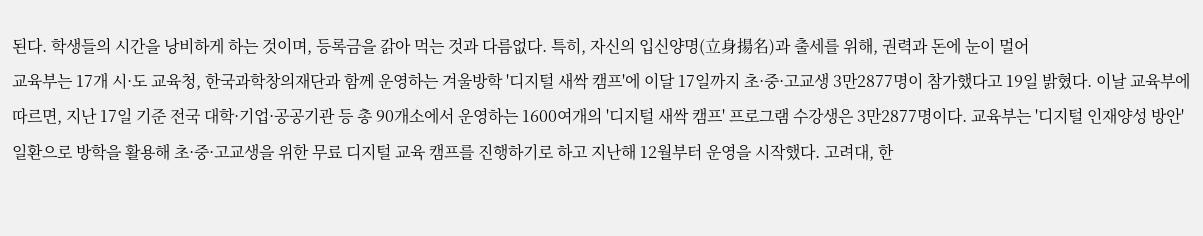된다. 학생들의 시간을 낭비하게 하는 것이며, 등록금을 갉아 먹는 것과 다름없다. 특히, 자신의 입신양명(立身揚名)과 출세를 위해, 권력과 돈에 눈이 멀어
교육부는 17개 시·도 교육청, 한국과학창의재단과 함께 운영하는 겨울방학 '디지털 새싹 캠프'에 이달 17일까지 초·중·고교생 3만2877명이 참가했다고 19일 밝혔다. 이날 교육부에 따르면, 지난 17일 기준 전국 대학·기업·공공기관 등 총 90개소에서 운영하는 1600여개의 '디지털 새싹 캠프' 프로그램 수강생은 3만2877명이다. 교육부는 '디지털 인재양성 방안' 일환으로 방학을 활용해 초·중·고교생을 위한 무료 디지털 교육 캠프를 진행하기로 하고 지난해 12월부터 운영을 시작했다. 고려대, 한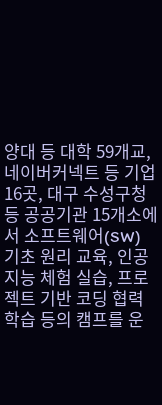양대 등 대학 59개교, 네이버커넥트 등 기업 16곳, 대구 수성구청 등 공공기관 15개소에서 소프트웨어(SW) 기초 원리 교육, 인공지능 체험 실습, 프로젝트 기반 코딩 협력 학습 등의 캠프를 운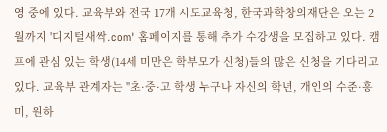영 중에 있다. 교육부와 전국 17개 시도교육청, 한국과학창의재단은 오는 2월까지 '디지털새싹.com' 홈페이지를 통해 추가 수강생을 모집하고 있다. 캠프에 관심 있는 학생(14세 미만은 학부모가 신청)들의 많은 신청을 기다리고 있다. 교육부 관계자는 "초·중·고 학생 누구나 자신의 학년, 개인의 수준·흥미, 원하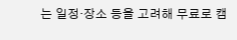는 일정·장소 등을 고려해 무료로 캠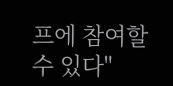프에 참여할 수 있다"